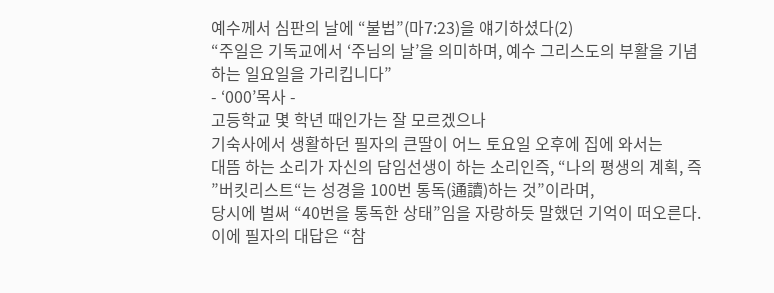예수께서 심판의 날에 “불법”(마7:23)을 얘기하셨다(2)
“주일은 기독교에서 ‘주님의 날’을 의미하며, 예수 그리스도의 부활을 기념하는 일요일을 가리킵니다”
- ‘000’목사 -
고등학교 몇 학년 때인가는 잘 모르겠으나
기숙사에서 생활하던 필자의 큰딸이 어느 토요일 오후에 집에 와서는
대뜸 하는 소리가 자신의 담임선생이 하는 소리인즉, “나의 평생의 계획, 즉 ”버킷리스트“는 성경을 100번 통독(通讀)하는 것”이라며,
당시에 벌써 “40번을 통독한 상태”임을 자랑하듯 말했던 기억이 떠오른다.
이에 필자의 대답은 “참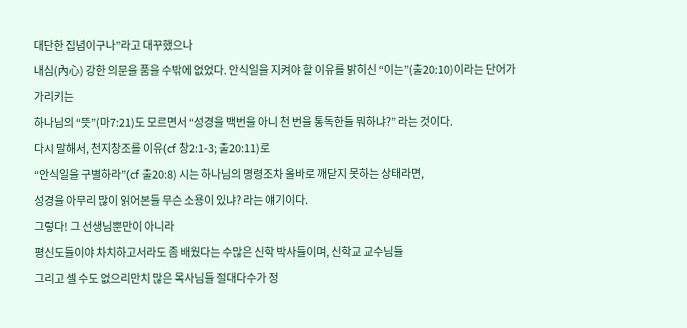대단한 집념이구나”라고 대꾸했으나
내심(內心) 강한 의문을 품을 수밖에 없었다. 안식일을 지켜야 할 이유를 밝히신 “이는”(출20:10)이라는 단어가 가리키는
하나님의 “뜻”(마7:21)도 모르면서 “성경을 백번을 아니 천 번을 통독한들 뭐하냐?” 라는 것이다.
다시 말해서, 천지창조를 이유(cf 창2:1-3; 출20:11)로
“안식일을 구별하라”(cf 출20:8) 시는 하나님의 명령조차 올바로 깨닫지 못하는 상태라면,
성경을 아무리 많이 읽어본들 무슨 소용이 있냐? 라는 얘기이다.
그렇다! 그 선생님뿐만이 아니라
평신도들이야 차치하고서라도 좀 배웠다는 수많은 신학 박사들이며, 신학교 교수님들
그리고 셀 수도 없으리만치 많은 목사님들 절대다수가 정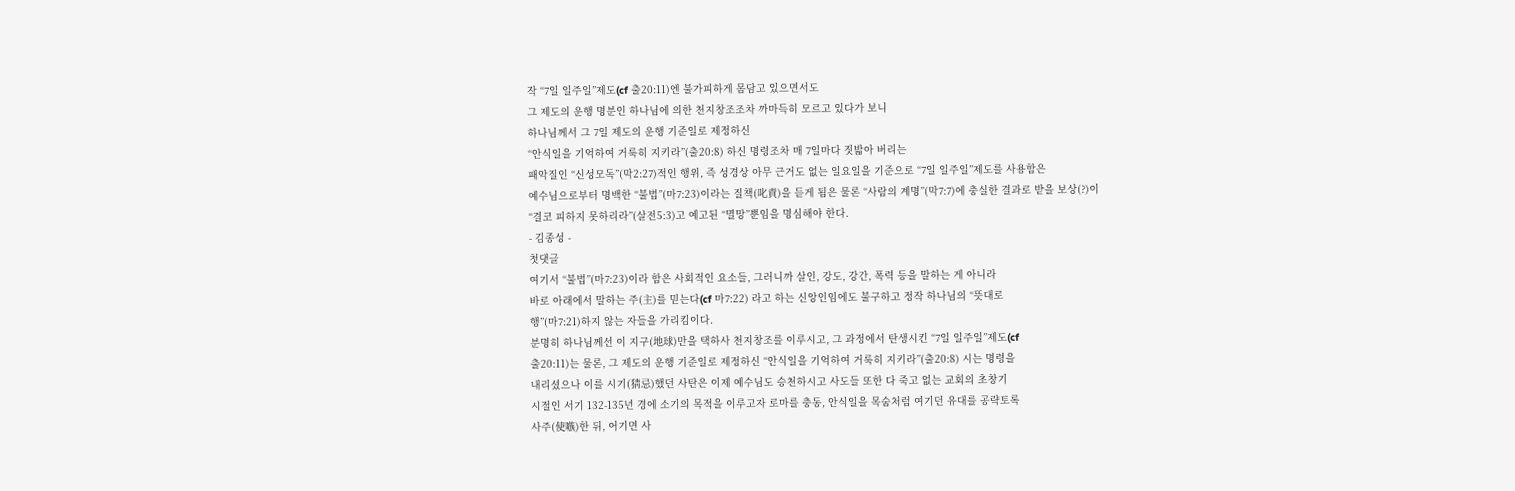작 “7일 일주일”제도(cf 출20:11)엔 불가피하게 몸담고 있으면서도
그 제도의 운행 명분인 하나님에 의한 천지창조조차 까마득히 모르고 있다가 보니
하나님께서 그 7일 제도의 운행 기준일로 제정하신
“안식일을 기억하여 거룩히 지키라”(출20:8) 하신 명령조차 매 7일마다 짓밟아 버리는
패악질인 “신성모독”(막2:27)적인 행위, 즉 성경상 아무 근거도 없는 일요일을 기준으로 “7일 일주일”제도를 사용함은
예수님으로부터 명백한 “불법”(마7:23)이라는 질책(叱責)을 듣게 됨은 물론 “사람의 계명”(막7:7)에 충실한 결과로 받을 보상(?)이
“결코 피하지 못하리라”(살전5:3)고 예고된 “멸망”뿐임을 명심해야 한다.
- 김종성 -
첫댓글
여기서 “불법”(마7:23)이라 함은 사회적인 요소들, 그러니까 살인, 강도, 강간, 폭력 등을 말하는 게 아니라
바로 아래에서 말하는 주(主)를 믿는다(cf 마7:22) 라고 하는 신앙인임에도 불구하고 정작 하나님의 “뜻대로
행”(마7:21)하지 않는 자들을 가리킴이다.
분명히 하나님께선 이 지구(地球)만을 택하사 천지창조를 이루시고, 그 과정에서 탄생시킨 “7일 일주일”제도(cf
출20:11)는 물론, 그 제도의 운행 기준일로 제정하신 “안식일을 기억하여 거룩히 지키라”(출20:8) 시는 명령을
내리셨으나 이를 시기(猜忌)했던 사탄은 이제 예수님도 승천하시고 사도들 또한 다 죽고 없는 교회의 초창기
시절인 서기 132-135년 경에 소기의 목적을 이루고자 로마를 충동, 안식일을 목숨처럼 여기던 유대를 공략토록
사주(使嗾)한 뒤, 어기면 사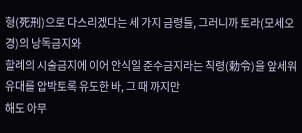형(死刑)으로 다스리겠다는 세 가지 금령들, 그러니까 토라(모세오경)의 낭독금지와
할례의 시술금지에 이어 안식일 준수금지라는 칙령(勅令)을 앞세워 유대를 압박토록 유도한 바, 그 때 까지만
해도 아무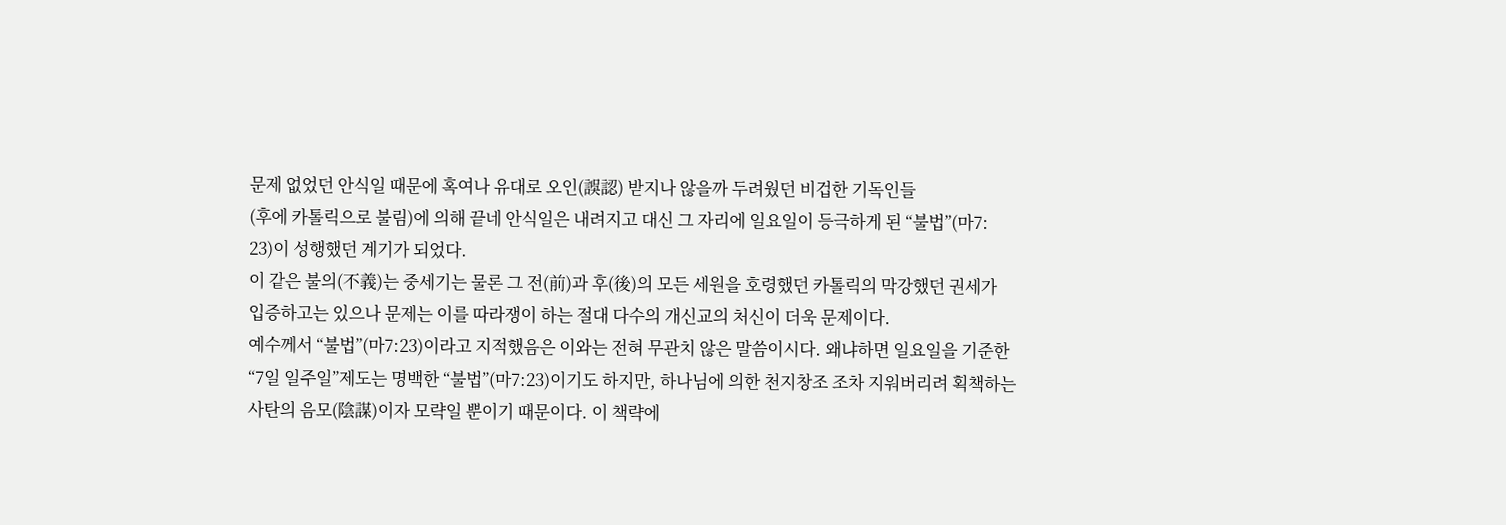문제 없었던 안식일 때문에 혹여나 유대로 오인(誤認) 받지나 않을까 두려웠던 비겁한 기독인들
(후에 카톨릭으로 불림)에 의해 끝네 안식일은 내려지고 대신 그 자리에 일요일이 등극하게 된 “불법”(마7:
23)이 성행했던 계기가 되었다.
이 같은 불의(不義)는 중세기는 물론 그 전(前)과 후(後)의 모든 세원을 호령했던 카톨릭의 막강했던 권세가
입증하고는 있으나 문제는 이를 따라쟁이 하는 절대 다수의 개신교의 처신이 더욱 문제이다.
예수께서 “불법”(마7:23)이라고 지적했음은 이와는 전혀 무관치 않은 말씀이시다. 왜냐하면 일요일을 기준한
“7일 일주일”제도는 명백한 “불법”(마7:23)이기도 하지만, 하나님에 의한 천지창조 조차 지워버리려 획책하는
사탄의 음모(陰謀)이자 모략일 뿐이기 때문이다. 이 책략에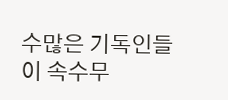수많은 기독인들이 속수무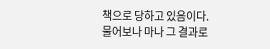책으로 당하고 있음이다.
물어보나 마나 그 결과로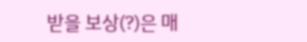받을 보상(?)은 매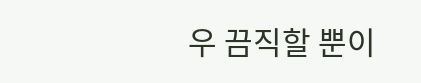우 끔직할 뿐이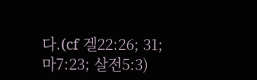다.(cf 겔22:26; 31; 마7:23; 살전5:3)